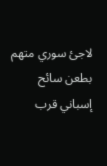لاجئ سوري متهم بطعن سائح إسباني قرب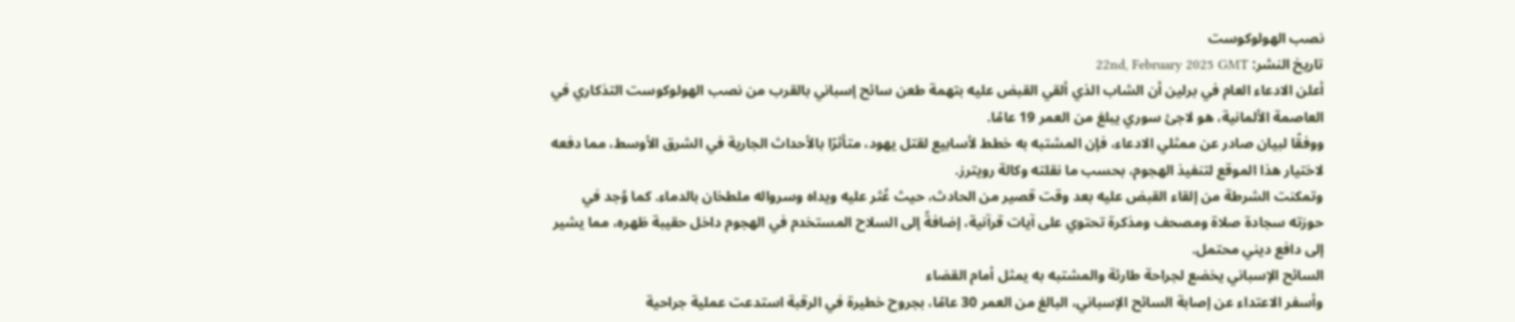نصب الهولوكوست
تاريخ النشر: 22nd, February 2025 GMT
أعلن الادعاء العام في برلين أن الشاب الذي ألقي القبض عليه بتهمة طعن سائح إسباني بالقرب من نصب الهولوكوست التذكاري في العاصمة الألمانية، هو لاجئ سوري يبلغ من العمر 19 عامًا.
ووفقًا لبيان صادر عن ممثلي الادعاء، فإن المشتبه به خطط لأسابيع لقتل يهود، متأثرًا بالأحداث الجارية في الشرق الأوسط، مما دفعه لاختيار هذا الموقع لتنفيذ الهجوم، بحسب ما نقلته وكالة رويترز.
وتمكنت الشرطة من إلقاء القبض عليه بعد وقت قصير من الحادث، حيث عُثر عليه ويداه وسرواله ملطخان بالدماء. كما وُجد في حوزته سجادة صلاة ومصحف ومذكرة تحتوي على آيات قرآنية، إضافةً إلى السلاح المستخدم في الهجوم داخل حقيبة ظهره، مما يشير إلى دافع ديني محتمل.
السائح الإسباني يخضع لجراحة طارئة والمشتبه به يمثل أمام القضاء
وأسفر الاعتداء عن إصابة السائح الإسباني، البالغ من العمر 30 عامًا، بجروح خطيرة في الرقبة استدعت عملية جراحية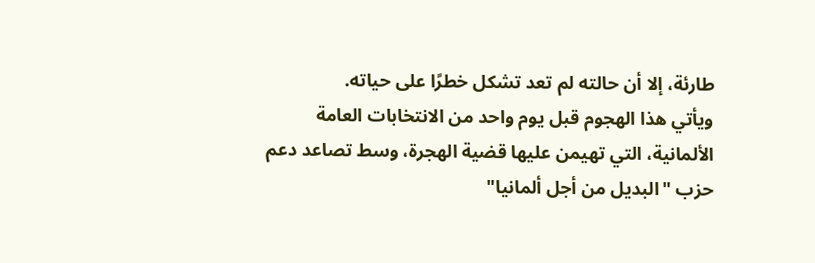طارئة، إلا أن حالته لم تعد تشكل خطرًا على حياته.
ويأتي هذا الهجوم قبل يوم واحد من الانتخابات العامة الألمانية، التي تهيمن عليها قضية الهجرة، وسط تصاعد دعم حزب "البديل من أجل ألمانيا"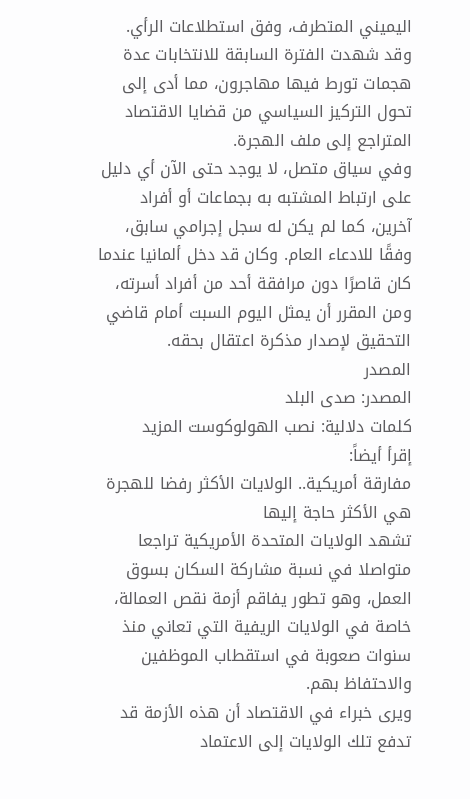اليميني المتطرف، وفق استطلاعات الرأي. وقد شهدت الفترة السابقة للانتخابات عدة هجمات تورط فيها مهاجرون، مما أدى إلى تحول التركيز السياسي من قضايا الاقتصاد المتراجع إلى ملف الهجرة.
وفي سياق متصل، لا يوجد حتى الآن أي دليل على ارتباط المشتبه به بجماعات أو أفراد آخرين، كما لم يكن له سجل إجرامي سابق، وفقًا للادعاء العام. وكان قد دخل ألمانيا عندما كان قاصرًا دون مرافقة أحد من أفراد أسرته، ومن المقرر أن يمثل اليوم السبت أمام قاضي التحقيق لإصدار مذكرة اعتقال بحقه.
المصدر
المصدر: صدى البلد
كلمات دلالية: نصب الهولوكوست المزيد
إقرأ أيضاً:
مفارقة أمريكية.. الولايات الأكثر رفضا للهجرة هي الأكثر حاجة إليها
تشهد الولايات المتحدة الأمريكية تراجعا متواصلا في نسبة مشاركة السكان بسوق العمل، وهو تطور يفاقم أزمة نقص العمالة، خاصة في الولايات الريفية التي تعاني منذ سنوات صعوبة في استقطاب الموظفين والاحتفاظ بهم.
ويرى خبراء في الاقتصاد أن هذه الأزمة قد تدفع تلك الولايات إلى الاعتماد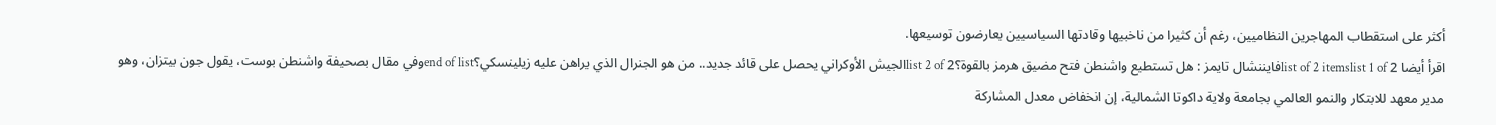أكثر على استقطاب المهاجرين النظاميين، رغم أن كثيرا من ناخبيها وقادتها السياسيين يعارضون توسيعها.
اقرأ أيضا list of 2 itemslist 1 of 2فايننشال تايمز : هل تستطيع واشنطن فتح مضيق هرمز بالقوة؟list 2 of 2الجيش الأوكراني يحصل على قائد جديد.. من هو الجنرال الذي يراهن عليه زيلينسكي؟end of listوفي مقال بصحيفة واشنطن بوست، يقول جون بيتزان، وهو مدير معهد للابتكار والنمو العالمي بجامعة ولاية داكوتا الشمالية، إن انخفاض معدل المشاركة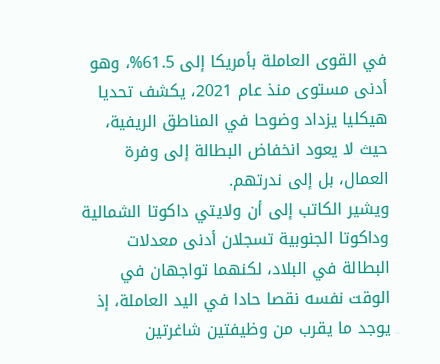في القوى العاملة بأمريكا إلى 61.5%، وهو أدنى مستوى منذ عام 2021، يكشف تحديا هيكليا يزداد وضوحا في المناطق الريفية، حيث لا يعود انخفاض البطالة إلى وفرة العمال، بل إلى ندرتهم.
ويشير الكاتب إلى أن ولايتي داكوتا الشمالية وداكوتا الجنوبية تسجلان أدنى معدلات البطالة في البلاد، لكنهما تواجهان في الوقت نفسه نقصا حادا في اليد العاملة، إذ يوجد ما يقرب من وظيفتين شاغرتين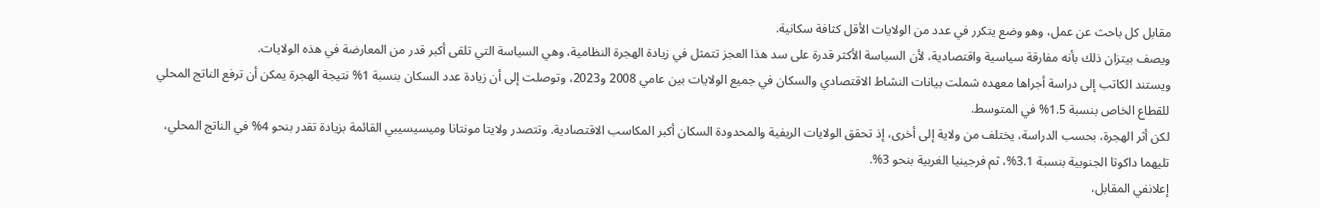مقابل كل باحث عن عمل، وهو وضع يتكرر في عدد من الولايات الأقل كثافة سكانية.
ويصف بيتزان ذلك بأنه مفارقة سياسية واقتصادية، لأن السياسة الأكثر قدرة على سد هذا العجز تتمثل في زيادة الهجرة النظامية، وهي السياسة التي تلقى أكبر قدر من المعارضة في هذه الولايات.
ويستند الكاتب إلى دراسة أجراها معهده شملت بيانات النشاط الاقتصادي والسكان في جميع الولايات بين عامي 2008 و2023، وتوصلت إلى أن زيادة عدد السكان بنسبة 1% نتيجة الهجرة يمكن أن ترفع الناتج المحلي للقطاع الخاص بنسبة 1.5% في المتوسط.
لكن أثر الهجرة، بحسب الدراسة، يختلف من ولاية إلى أخرى، إذ تحقق الولايات الريفية والمحدودة السكان أكبر المكاسب الاقتصادية. وتتصدر ولايتا مونتانا وميسيسيبي القائمة بزيادة تقدر بنحو 4% في الناتج المحلي، تليهما داكوتا الجنوبية بنسبة 3.1%، ثم فرجينيا الغربية بنحو 3%.
إعلانفي المقابل،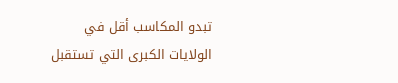تبدو المكاسب أقل في الولايات الكبرى التي تستقبل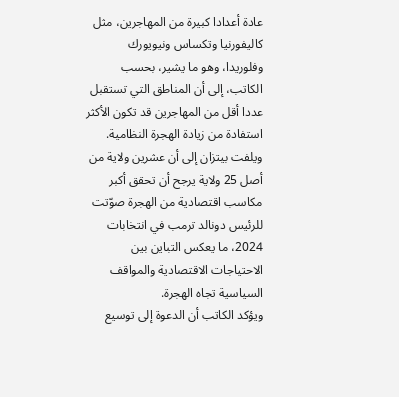عادة أعدادا كبيرة من المهاجرين، مثل كاليفورنيا وتكساس ونيويورك وفلوريدا، وهو ما يشير، بحسب الكاتب، إلى أن المناطق التي تستقبل عددا أقل من المهاجرين قد تكون الأكثر استفادة من زيادة الهجرة النظامية.
ويلفت بيتزان إلى أن عشرين ولاية من أصل 25 ولاية يرجح أن تحقق أكبر مكاسب اقتصادية من الهجرة صوّتت للرئيس دونالد ترمب في انتخابات 2024، ما يعكس التباين بين الاحتياجات الاقتصادية والمواقف السياسية تجاه الهجرة.
ويؤكد الكاتب أن الدعوة إلى توسيع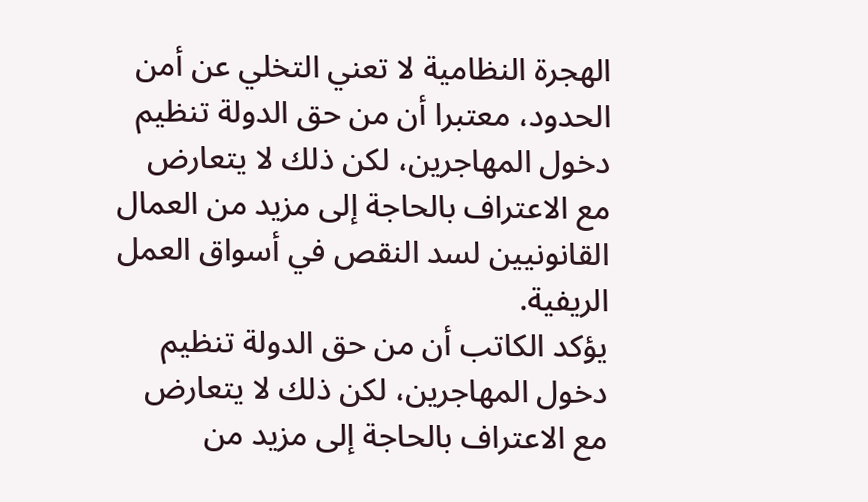الهجرة النظامية لا تعني التخلي عن أمن الحدود، معتبرا أن من حق الدولة تنظيم دخول المهاجرين، لكن ذلك لا يتعارض مع الاعتراف بالحاجة إلى مزيد من العمال القانونيين لسد النقص في أسواق العمل الريفية.
يؤكد الكاتب أن من حق الدولة تنظيم دخول المهاجرين، لكن ذلك لا يتعارض مع الاعتراف بالحاجة إلى مزيد من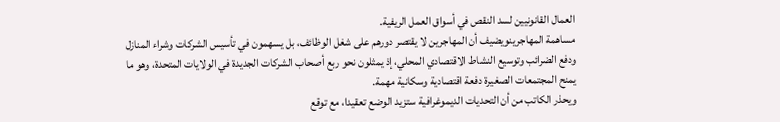العمال القانونيين لسد النقص في أسواق العمل الريفية.
مساهمة المهاجرينويضيف أن المهاجرين لا يقتصر دورهم على شغل الوظائف، بل يسهمون في تأسيس الشركات وشراء المنازل ودفع الضرائب وتوسيع النشاط الاقتصادي المحلي، إذ يمثلون نحو ربع أصحاب الشركات الجديدة في الولايات المتحدة، وهو ما يمنح المجتمعات الصغيرة دفعة اقتصادية وسكانية مهمة.
ويحذر الكاتب من أن التحديات الديموغرافية ستزيد الوضع تعقيدا، مع توقع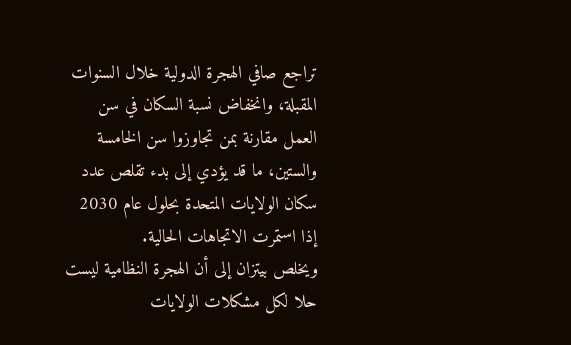تراجع صافي الهجرة الدولية خلال السنوات المقبلة، وانخفاض نسبة السكان في سن العمل مقارنة بمن تجاوزوا سن الخامسة والستين، ما قد يؤدي إلى بدء تقلص عدد سكان الولايات المتحدة بحلول عام 2030 إذا استمرت الاتجاهات الحالية.
ويخلص بيتزان إلى أن الهجرة النظامية ليست حلا لكل مشكلات الولايات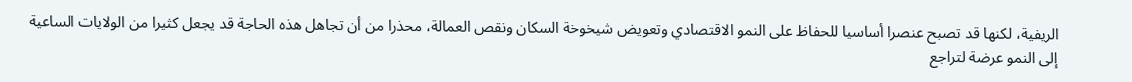الريفية، لكنها قد تصبح عنصرا أساسيا للحفاظ على النمو الاقتصادي وتعويض شيخوخة السكان ونقص العمالة، محذرا من أن تجاهل هذه الحاجة قد يجعل كثيرا من الولايات الساعية إلى النمو عرضة لتراجع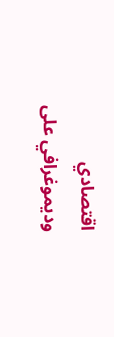اقتصادي وديموغرافي على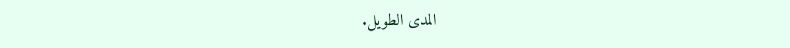المدى الطويل.